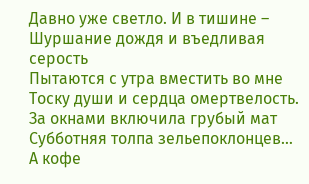Давно уже светло. И в тишине –
Шуршание дождя и въедливая серость
Пытаются с утра вместить во мне
Тоску души и сердца омертвелость.
За окнами включила грубый мат
Субботняя толпа зельепоклонцев…
А кофе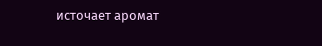источает аромат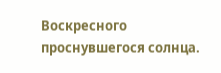Воскресного проснувшегося солнца.